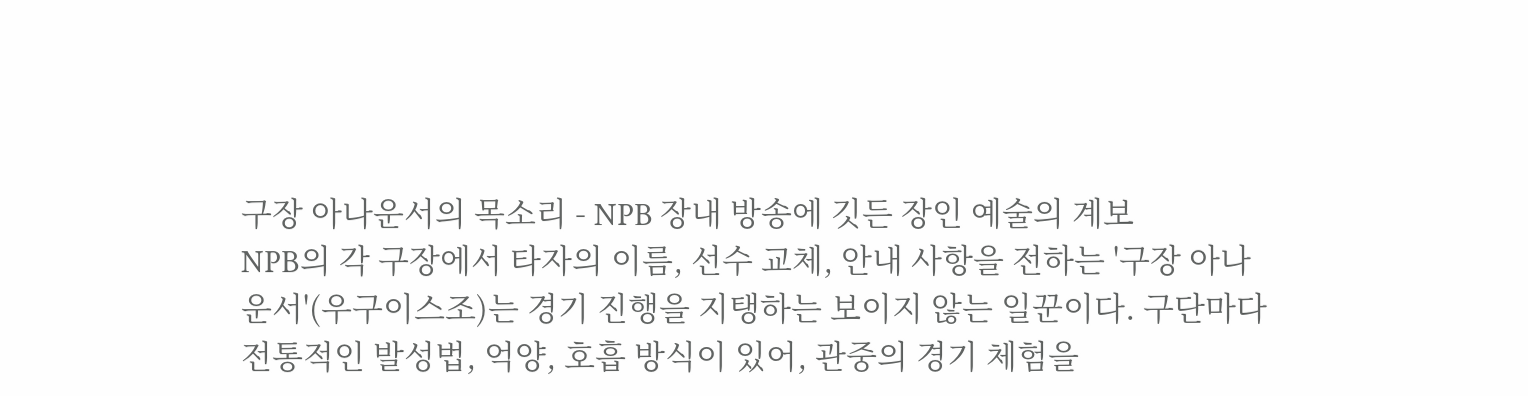구장 아나운서의 목소리 - NPB 장내 방송에 깃든 장인 예술의 계보
NPB의 각 구장에서 타자의 이름, 선수 교체, 안내 사항을 전하는 '구장 아나운서'(우구이스조)는 경기 진행을 지탱하는 보이지 않는 일꾼이다. 구단마다 전통적인 발성법, 억양, 호흡 방식이 있어, 관중의 경기 체험을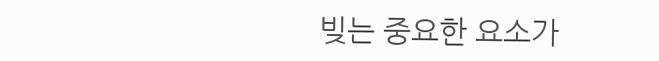빚는 중요한 요소가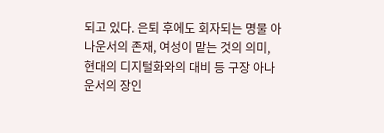되고 있다. 은퇴 후에도 회자되는 명물 아나운서의 존재, 여성이 맡는 것의 의미, 현대의 디지털화와의 대비 등 구장 아나운서의 장인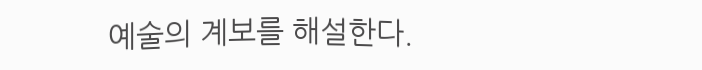예술의 계보를 해설한다.